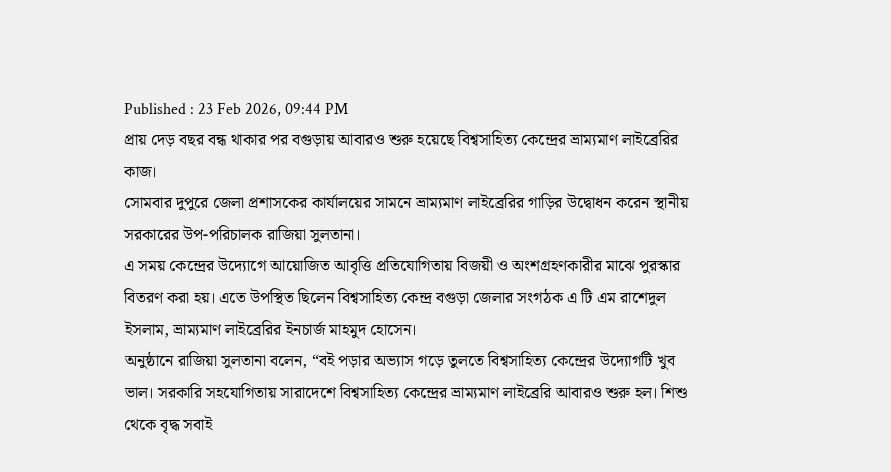Published : 23 Feb 2026, 09:44 PM
প্রায় দেড় বছর বন্ধ থাকার পর বগুড়ায় আবারও শুরু হয়েছে বিশ্বসাহিত্য কেন্দ্রের ভ্রাম্যমাণ লাইব্রেরির কাজ।
সোমবার দুপুরে জেলা প্রশাসকের কার্যালয়ের সামনে ভ্রাম্যমাণ লাইব্রেরির গাড়ির উদ্বোধন করেন স্থানীয় সরকারের উপ-পরিচালক রাজিয়া সুলতানা।
এ সময় কেন্দ্রের উদ্যোগে আয়োজিত আবৃত্তি প্রতিযোগিতায় বিজয়ী ও অংশগ্রহণকারীর মাঝে পুরস্কার বিতরণ করা হয়। এতে উপস্থিত ছিলেন বিশ্বসাহিত্য কেন্দ্র বগুড়া জেলার সংগঠক এ টি এম রাশেদুল ইসলাম, ভ্রাম্যমাণ লাইব্রেরির ইনচার্জ মাহমুদ হোসেন।
অনুষ্ঠানে রাজিয়া সুলতানা বলেন, “বই পড়ার অভ্যাস গড়ে তুলতে বিশ্বসাহিত্য কেন্দ্রের উদ্যোগটি খুব ভাল। সরকারি সহযোগিতায় সারাদেশে বিশ্বসাহিত্য কেন্দ্রের ভ্রাম্যমাণ লাইব্রেরি আবারও শুরু হল। শিশু থেকে বৃদ্ধ সবাই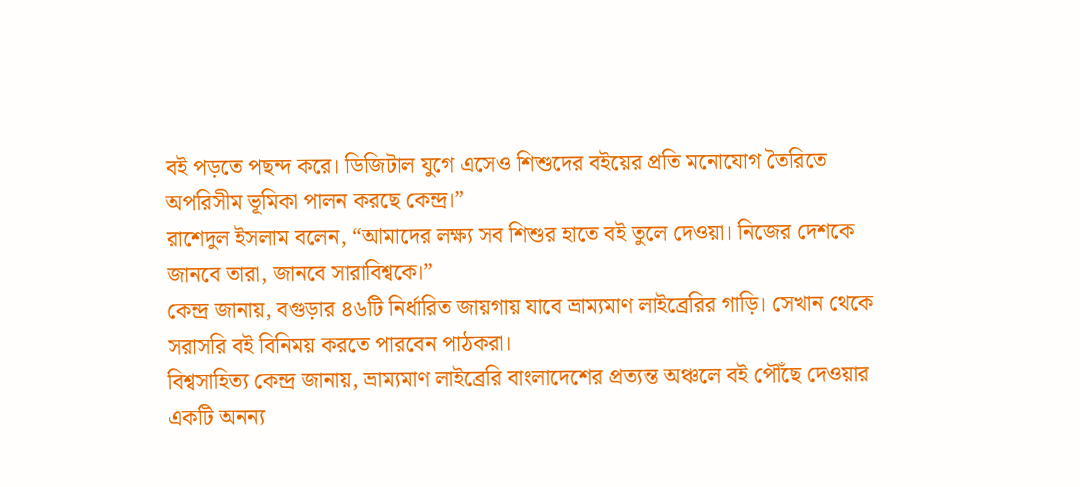বই পড়তে পছন্দ করে। ডিজিটাল যুগে এসেও শিশুদের বইয়ের প্রতি মনোযোগ তৈরিতে অপরিসীম ভূমিকা পালন করছে কেন্দ্র।”
রাশেদুল ইসলাম বলেন, “আমাদের লক্ষ্য সব শিশুর হাতে বই তুলে দেওয়া। নিজের দেশকে জানবে তারা, জানবে সারাবিশ্বকে।”
কেন্দ্র জানায়, বগুড়ার ৪৬টি নির্ধারিত জায়গায় যাবে ভ্রাম্যমাণ লাইব্রেরির গাড়ি। সেখান থেকে সরাসরি বই বিনিময় করতে পারবেন পাঠকরা।
বিশ্বসাহিত্য কেন্দ্র জানায়, ভ্রাম্যমাণ লাইব্রেরি বাংলাদেশের প্রত্যন্ত অঞ্চলে বই পৌঁছে দেওয়ার একটি অনন্য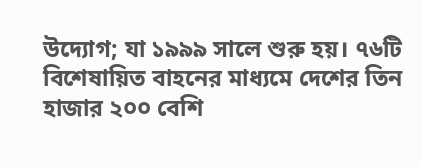উদ্যোগ; যা ১৯৯৯ সালে শুরু হয়। ৭৬টি বিশেষায়িত বাহনের মাধ্যমে দেশের তিন হাজার ২০০ বেশি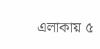এলাকায় ৫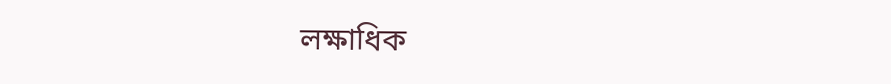লক্ষাধিক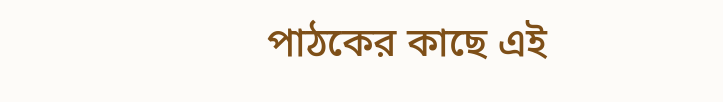পাঠকের কাছে এই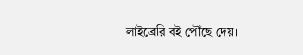লাইব্রেরি বই পৌঁছে দেয়।